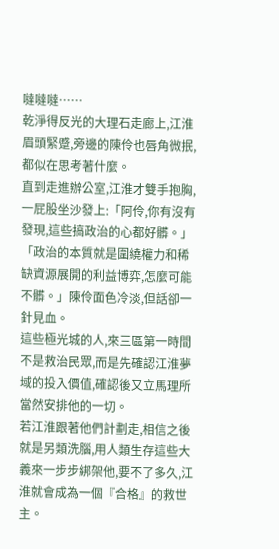噠噠噠……
乾淨得反光的大理石走廊上,江淮眉頭緊蹙,旁邊的陳伶也唇角微抿,都似在思考著什麼。
直到走進辦公室,江淮才雙手抱胸,一屁股坐沙發上:「阿伶,你有沒有發現,這些搞政治的心都好髒。」
「政治的本質就是圍繞權力和稀缺資源展開的利益博弈,怎麼可能不髒。」陳伶面色冷淡,但話卻一針見血。
這些極光城的人,來三區第一時間不是救治民眾,而是先確認江淮夢域的投入價值,確認後又立馬理所當然安排他的一切。
若江淮跟著他們計劃走,相信之後就是另類洗腦,用人類生存這些大義來一步步綁架他,要不了多久,江淮就會成為一個『合格』的救世主。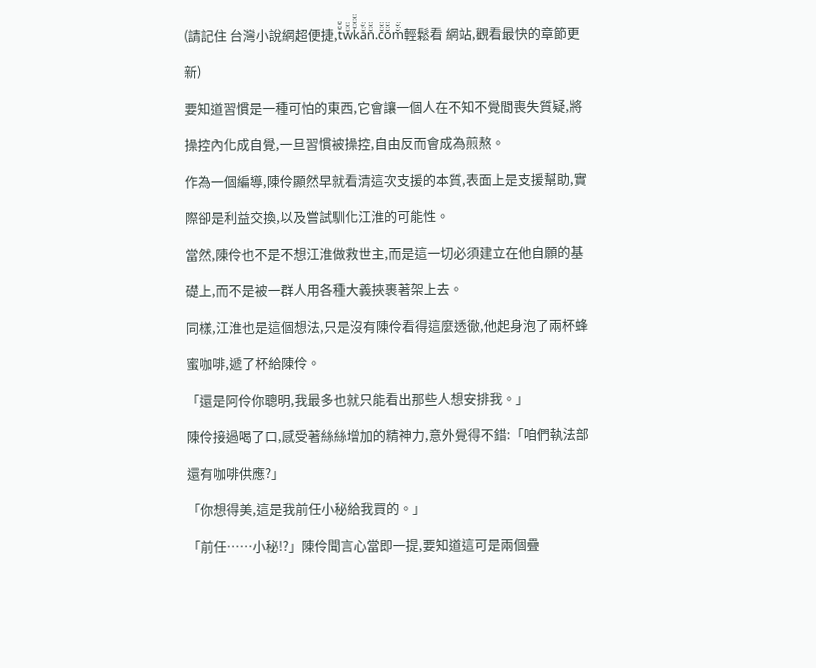(請記住 台灣小說網超便捷,t̆̈̆̈w̆̈̆̈k̆̈̆̈̆̈ă̈̆̈n̆̈̆̈.c̆̈̆̈ŏ̈̆̈m̆̈̆̈輕鬆看 網站,觀看最快的章節更新)
要知道習慣是一種可怕的東西,它會讓一個人在不知不覺間喪失質疑,將操控內化成自覺,一旦習慣被操控,自由反而會成為煎熬。
作為一個編導,陳伶顯然早就看清這次支援的本質,表面上是支援幫助,實際卻是利益交換,以及嘗試馴化江淮的可能性。
當然,陳伶也不是不想江淮做救世主,而是這一切必須建立在他自願的基礎上,而不是被一群人用各種大義挾裹著架上去。
同樣,江淮也是這個想法,只是沒有陳伶看得這麼透徹,他起身泡了兩杯蜂蜜咖啡,遞了杯給陳伶。
「還是阿伶你聰明,我最多也就只能看出那些人想安排我。」
陳伶接過喝了口,感受著絲絲增加的精神力,意外覺得不錯:「咱們執法部還有咖啡供應?」
「你想得美,這是我前任小秘給我買的。」
「前任……小秘!?」陳伶聞言心當即一提,要知道這可是兩個疊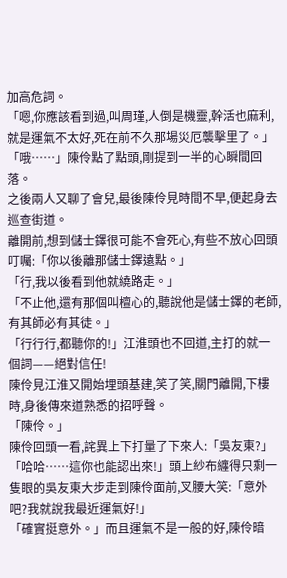加高危詞。
「嗯,你應該看到過,叫周瑾,人倒是機靈,幹活也麻利,就是運氣不太好,死在前不久那場災厄襲擊里了。」
「哦……」陳伶點了點頭,剛提到一半的心瞬間回落。
之後兩人又聊了會兒,最後陳伶見時間不早,便起身去巡查街道。
離開前,想到儲士鐸很可能不會死心,有些不放心回頭叮囑:「你以後離那儲士鐸遠點。」
「行,我以後看到他就繞路走。」
「不止他,還有那個叫檀心的,聽說他是儲士鐸的老師,有其師必有其徒。」
「行行行,都聽你的!」江淮頭也不回道,主打的就一個詞——絕對信任!
陳伶見江淮又開始埋頭基建,笑了笑,關門離開,下樓時,身後傳來道熟悉的招呼聲。
「陳伶。」
陳伶回頭一看,詫異上下打量了下來人:「吳友東?」
「哈哈……這你也能認出來!」頭上紗布纏得只剩一隻眼的吳友東大步走到陳伶面前,叉腰大笑:「意外吧?我就說我最近運氣好!」
「確實挺意外。」而且運氣不是一般的好,陳伶暗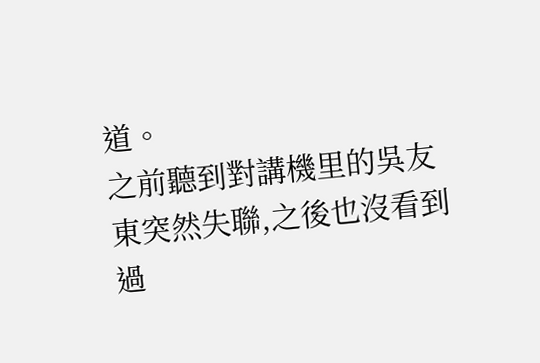道。
之前聽到對講機里的吳友東突然失聯,之後也沒看到過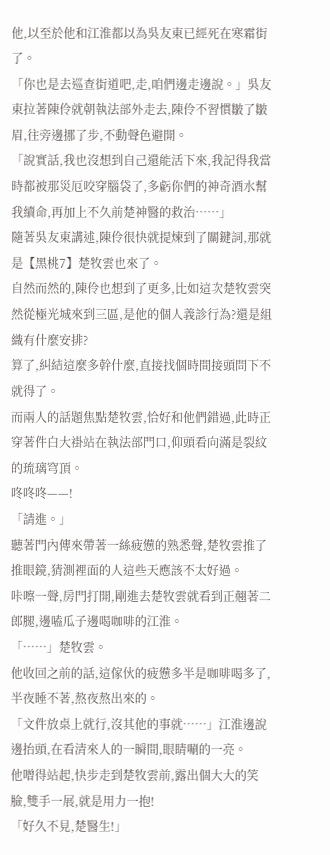他,以至於他和江淮都以為吳友東已經死在寒霜街了。
「你也是去巡查街道吧,走,咱們邊走邊說。」吳友東拉著陳伶就朝執法部外走去,陳伶不習慣皺了皺眉,往旁邊挪了步,不動聲色避開。
「說實話,我也沒想到自己還能活下來,我記得我當時都被那災厄咬穿腦袋了,多虧你們的神奇酒水幫我續命,再加上不久前楚神醫的救治……」
隨著吳友東講述,陳伶很快就提煉到了關鍵詞,那就是【黑桃7】楚牧雲也來了。
自然而然的,陳伶也想到了更多,比如這次楚牧雲突然從極光城來到三區,是他的個人義診行為?還是組織有什麼安排?
算了,糾結這麼多幹什麼,直接找個時間接頭問下不就得了。
而兩人的話題焦點楚牧雲,恰好和他們錯過,此時正穿著件白大褂站在執法部門口,仰頭看向滿是裂紋的琉璃穹頂。
咚咚咚——!
「請進。」
聽著門內傳來帶著一絲疲憊的熟悉聲,楚牧雲推了推眼鏡,猜測裡面的人這些天應該不太好過。
咔嚓一聲,房門打開,剛進去楚牧雲就看到正翹著二郎腿,邊嗑瓜子邊喝咖啡的江淮。
「……」楚牧雲。
他收回之前的話,這傢伙的疲憊多半是咖啡喝多了,半夜睡不著,熬夜熬出來的。
「文件放桌上就行,沒其他的事就……」江淮邊說邊抬頭,在看清來人的一瞬間,眼睛唰的一亮。
他噌得站起,快步走到楚牧雲前,露出個大大的笑臉,雙手一展,就是用力一抱!
「好久不見,楚醫生!」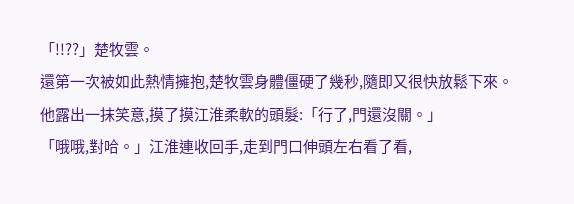「!!??」楚牧雲。
還第一次被如此熱情擁抱,楚牧雲身體僵硬了幾秒,隨即又很快放鬆下來。
他露出一抹笑意,摸了摸江淮柔軟的頭髮:「行了,門還沒關。」
「哦哦,對哈。」江淮連收回手,走到門口伸頭左右看了看,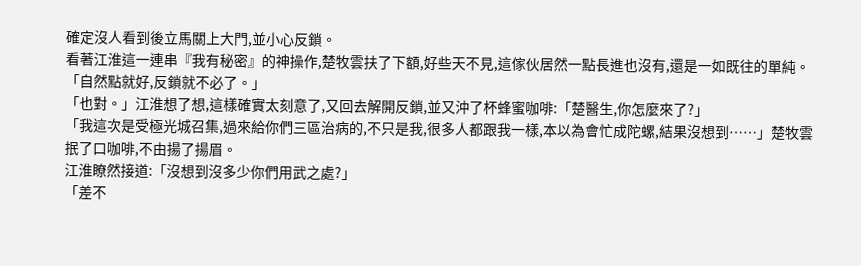確定沒人看到後立馬關上大門,並小心反鎖。
看著江淮這一連串『我有秘密』的神操作,楚牧雲扶了下額,好些天不見,這傢伙居然一點長進也沒有,還是一如既往的單純。
「自然點就好,反鎖就不必了。」
「也對。」江淮想了想,這樣確實太刻意了,又回去解開反鎖,並又沖了杯蜂蜜咖啡:「楚醫生,你怎麼來了?」
「我這次是受極光城召集,過來給你們三區治病的,不只是我,很多人都跟我一樣,本以為會忙成陀螺,結果沒想到……」楚牧雲抿了口咖啡,不由揚了揚眉。
江淮瞭然接道:「沒想到沒多少你們用武之處?」
「差不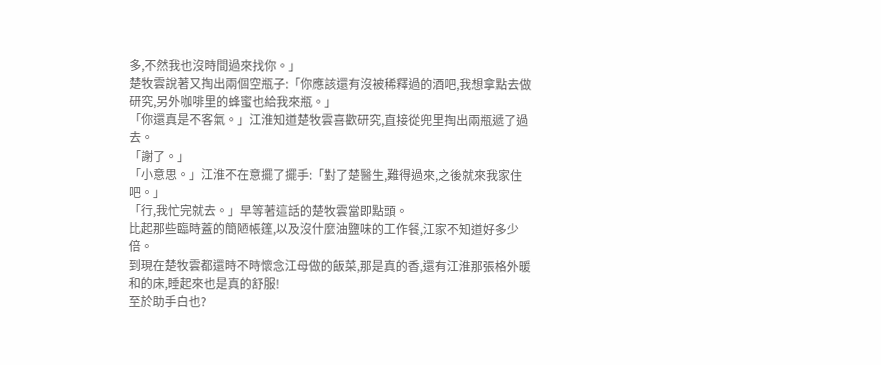多,不然我也沒時間過來找你。」
楚牧雲說著又掏出兩個空瓶子:「你應該還有沒被稀釋過的酒吧,我想拿點去做研究,另外咖啡里的蜂蜜也給我來瓶。」
「你還真是不客氣。」江淮知道楚牧雲喜歡研究,直接從兜里掏出兩瓶遞了過去。
「謝了。」
「小意思。」江淮不在意擺了擺手:「對了楚醫生,難得過來,之後就來我家住吧。」
「行,我忙完就去。」早等著這話的楚牧雲當即點頭。
比起那些臨時蓋的簡陋帳篷,以及沒什麼油鹽味的工作餐,江家不知道好多少倍。
到現在楚牧雲都還時不時懷念江母做的飯菜,那是真的香,還有江淮那張格外暖和的床,睡起來也是真的舒服!
至於助手白也?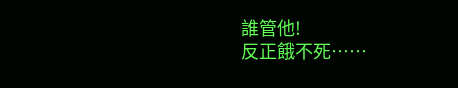誰管他!
反正餓不死……